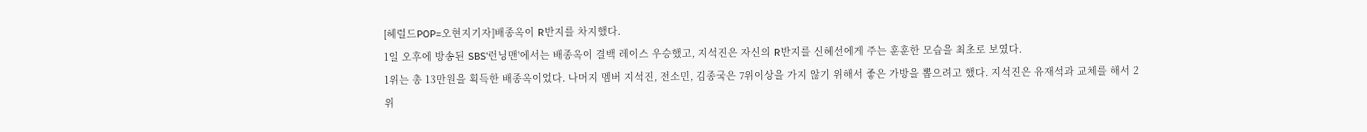[헤럴드POP=오현지기자]배종옥이 R반지를 차지했다.
1일 오후에 방송된 SBS'런닝맨'에서는 배종옥이 결백 레이스 우승했고, 지석진은 자신의 R반지를 신혜선에게 주는 훈훈한 모습을 최초로 보였다.
1위는 총 13만원을 획득한 배종옥이었다. 나머지 멤버 지석진, 전소민, 김종국은 7위이상을 가지 않기 위해서 좋은 가방을 뽑으려고 했다. 지석진은 유재석과 교체를 해서 2위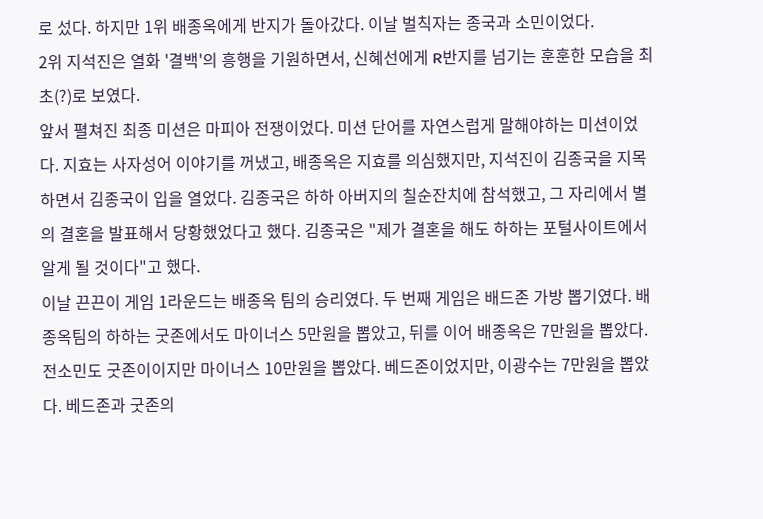로 섰다. 하지만 1위 배종옥에게 반지가 돌아갔다. 이날 벌칙자는 종국과 소민이었다.
2위 지석진은 열화 '결백'의 흥행을 기원하면서, 신혜선에게 R반지를 넘기는 훈훈한 모습을 최초(?)로 보였다.
앞서 펼쳐진 최종 미션은 마피아 전쟁이었다. 미션 단어를 자연스럽게 말해야하는 미션이었다. 지효는 사자성어 이야기를 꺼냈고, 배종옥은 지효를 의심했지만, 지석진이 김종국을 지목하면서 김종국이 입을 열었다. 김종국은 하하 아버지의 칠순잔치에 참석했고, 그 자리에서 별의 결혼을 발표해서 당황했었다고 했다. 김종국은 "제가 결혼을 해도 하하는 포털사이트에서 알게 될 것이다"고 했다.
이날 끈끈이 게임 1라운드는 배종옥 팀의 승리였다. 두 번째 게임은 배드존 가방 뽑기였다. 배종옥팀의 하하는 굿존에서도 마이너스 5만원을 뽑았고, 뒤를 이어 배종옥은 7만원을 뽑았다. 전소민도 굿존이이지만 마이너스 10만원을 뽑았다. 베드존이었지만, 이광수는 7만원을 뽑았다. 베드존과 굿존의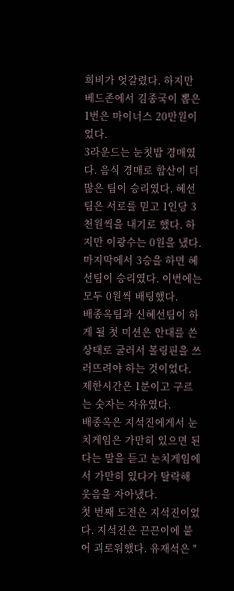희비가 엇갈렸다. 하지만 베드존에서 김종국이 뽑은 1번은 마이너스 20만원이었다.
3라운드는 눈칫밥 경매였다. 음식 경매로 합산이 더 많은 팀이 승리였다. 혜선팀은 서로를 믿고 1인당 3천원씩을 내기로 했다. 하지만 이광수는 0원을 냈다. 마지막에서 3승을 하면 혜선팀이 승리였다. 이번에는 모두 0원씩 배팅했다.
배종옥팀과 신혜선팀이 하게 될 첫 미션은 안대를 쓴 상태로 굴러서 볼링핀을 쓰러뜨려야 하는 것이었다. 제한시간은 1분이고 구르는 숫자는 자유였다.
배종옥은 지석진에게서 눈치게임은 가만히 있으면 된다는 말을 듣고 눈치게임에서 가만히 있다가 탈락해 웃음을 자아냈다.
첫 번째 도전은 지석진이었다. 지석진은 끈끈이에 붙어 괴로워했다. 유재석은 "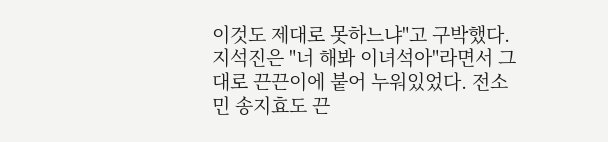이것도 제대로 못하느냐"고 구박했다. 지석진은 "너 해봐 이녀석아"라면서 그대로 끈끈이에 붙어 누워있었다. 전소민 송지효도 끈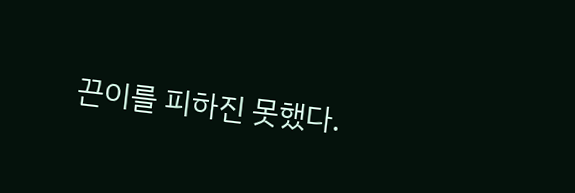끈이를 피하진 못했다.